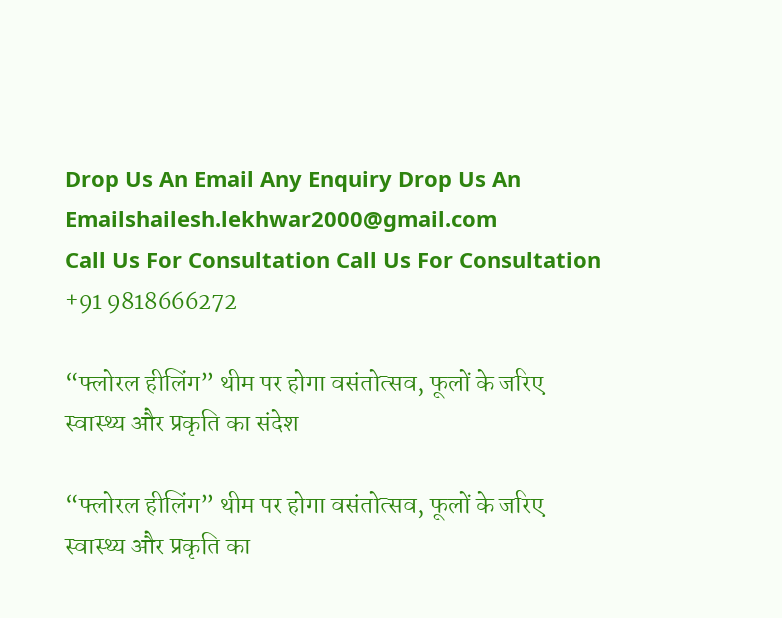Drop Us An Email Any Enquiry Drop Us An Emailshailesh.lekhwar2000@gmail.com
Call Us For Consultation Call Us For Consultation +91 9818666272

“फ्लोरल हीलिंग” थीम पर होगा वसंतोत्सव, फूलों के जरिए स्वास्थ्य और प्रकृति का संदेश

“फ्लोरल हीलिंग” थीम पर होगा वसंतोत्सव, फूलों के जरिए स्वास्थ्य और प्रकृति का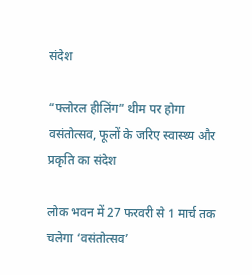संदेश

“फ्लोरल हीलिंग” थीम पर होगा वसंतोत्सव, फूलों के जरिए स्वास्थ्य और प्रकृति का संदेश

लोक भवन में 27 फरवरी से 1 मार्च तक चलेगा ‘वसंतोत्सव’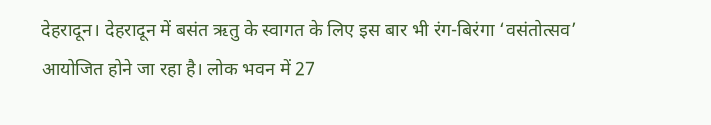देहरादून। देहरादून में बसंत ऋतु के स्वागत के लिए इस बार भी रंग-बिरंगा ‘वसंतोत्सव’ आयोजित होने जा रहा है। लोक भवन में 27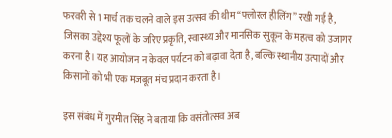फरवरी से 1 मार्च तक चलने वाले इस उत्सव की थीम “फ्लोरल हीलिंग” रखी गई है, जिसका उद्देश्य फूलों के जरिए प्रकृति, स्वास्थ्य और मानसिक सुकून के महत्व को उजागर करना है। यह आयोजन न केवल पर्यटन को बढ़ावा देता है, बल्कि स्थानीय उत्पादों और किसानों को भी एक मजबूत मंच प्रदान करता है।

इस संबंध में गुरमीत सिंह ने बताया कि वसंतोत्सव अब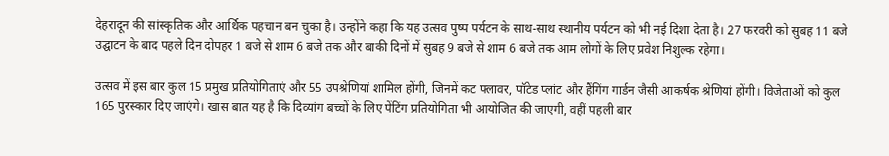देहरादून की सांस्कृतिक और आर्थिक पहचान बन चुका है। उन्होंने कहा कि यह उत्सव पुष्प पर्यटन के साथ-साथ स्थानीय पर्यटन को भी नई दिशा देता है। 27 फरवरी को सुबह 11 बजे उद्घाटन के बाद पहले दिन दोपहर 1 बजे से शाम 6 बजे तक और बाकी दिनों में सुबह 9 बजे से शाम 6 बजे तक आम लोगों के लिए प्रवेश निशुल्क रहेगा।

उत्सव में इस बार कुल 15 प्रमुख प्रतियोगिताएं और 55 उपश्रेणियां शामिल होंगी, जिनमें कट फ्लावर, पॉटेड प्लांट और हैंगिंग गार्डन जैसी आकर्षक श्रेणियां होंगी। विजेताओं को कुल 165 पुरस्कार दिए जाएंगे। खास बात यह है कि दिव्यांग बच्चों के लिए पेंटिंग प्रतियोगिता भी आयोजित की जाएगी, वहीं पहली बार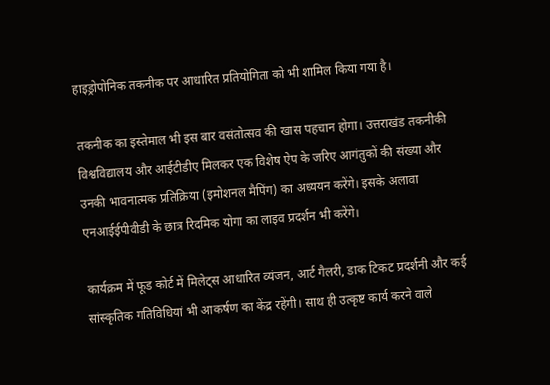हाइड्रोपोनिक तकनीक पर आधारित प्रतियोगिता को भी शामिल किया गया है।

तकनीक का इस्तेमाल भी इस बार वसंतोत्सव की खास पहचान होगा। उत्तराखंड तकनीकी विश्वविद्यालय और आईटीडीए मिलकर एक विशेष ऐप के जरिए आगंतुकों की संख्या और उनकी भावनात्मक प्रतिक्रिया (इमोशनल मैपिंग) का अध्ययन करेंगे। इसके अलावा एनआईईपीवीडी के छात्र रिदमिक योगा का लाइव प्रदर्शन भी करेंगे।

कार्यक्रम में फूड कोर्ट में मिलेट्स आधारित व्यंजन, आर्ट गैलरी, डाक टिकट प्रदर्शनी और कई सांस्कृतिक गतिविधियां भी आकर्षण का केंद्र रहेंगी। साथ ही उत्कृष्ट कार्य करने वाले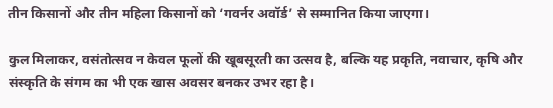तीन किसानों और तीन महिला किसानों को ‘गवर्नर अवॉर्ड’ से सम्मानित किया जाएगा।

कुल मिलाकर, वसंतोत्सव न केवल फूलों की खूबसूरती का उत्सव है, बल्कि यह प्रकृति, नवाचार, कृषि और संस्कृति के संगम का भी एक खास अवसर बनकर उभर रहा है।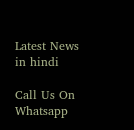Latest News in hindi

Call Us On  Whatsapp